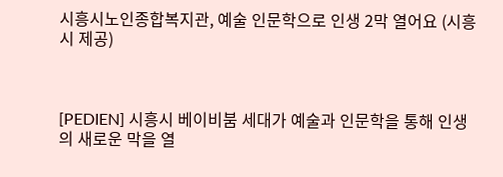시흥시노인종합복지관, 예술 인문학으로 인생 2막 열어요 (시흥시 제공)



[PEDIEN] 시흥시 베이비붐 세대가 예술과 인문학을 통해 인생의 새로운 막을 열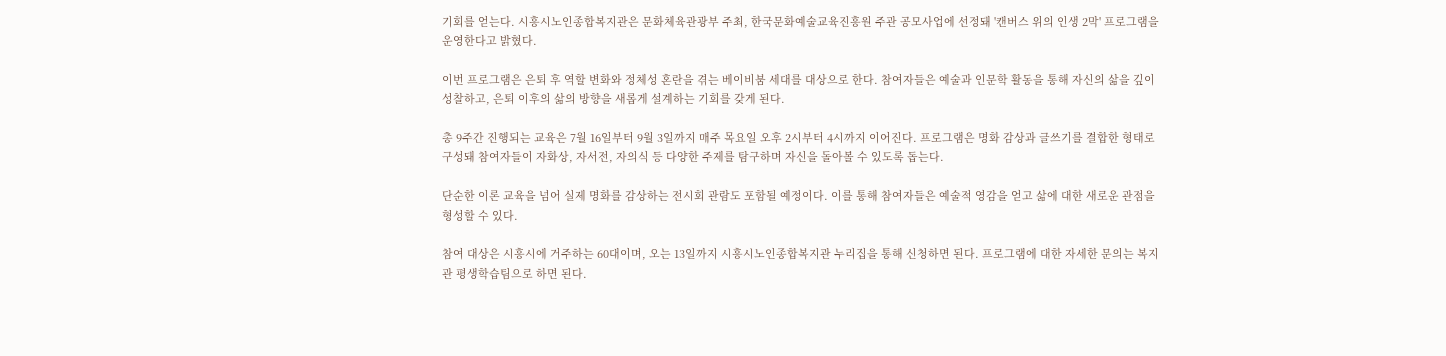기회를 얻는다. 시흥시노인종합복지관은 문화체육관광부 주최, 한국문화예술교육진흥원 주관 공모사업에 선정돼 '캔버스 위의 인생 2막' 프로그램을 운영한다고 밝혔다.

이번 프로그램은 은퇴 후 역할 변화와 정체성 혼란을 겪는 베이비붐 세대를 대상으로 한다. 참여자들은 예술과 인문학 활동을 통해 자신의 삶을 깊이 성찰하고, 은퇴 이후의 삶의 방향을 새롭게 설계하는 기회를 갖게 된다.

총 9주간 진행되는 교육은 7월 16일부터 9월 3일까지 매주 목요일 오후 2시부터 4시까지 이어진다. 프로그램은 명화 감상과 글쓰기를 결합한 형태로 구성돼 참여자들이 자화상, 자서전, 자의식 등 다양한 주제를 탐구하며 자신을 돌아볼 수 있도록 돕는다.

단순한 이론 교육을 넘어 실제 명화를 감상하는 전시회 관람도 포함될 예정이다. 이를 통해 참여자들은 예술적 영감을 얻고 삶에 대한 새로운 관점을 형성할 수 있다.

참여 대상은 시흥시에 거주하는 60대이며, 오는 13일까지 시흥시노인종합복지관 누리집을 통해 신청하면 된다. 프로그램에 대한 자세한 문의는 복지관 평생학습팀으로 하면 된다.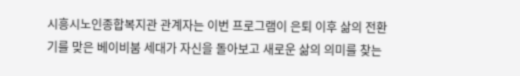시흥시노인종합복지관 관계자는 이번 프로그램이 은퇴 이후 삶의 전환기를 맞은 베이비붐 세대가 자신을 돌아보고 새로운 삶의 의미를 찾는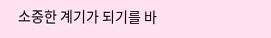소중한 계기가 되기를 바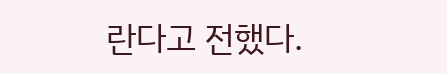란다고 전했다.